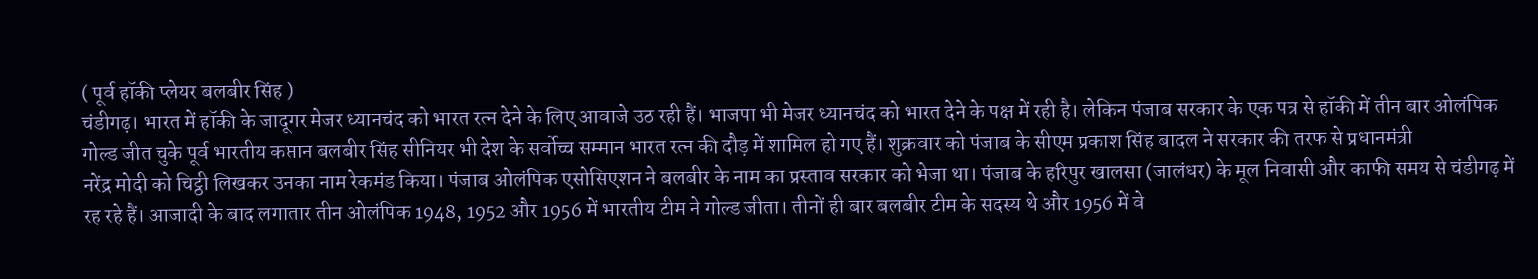( पूर्व हॉकी प्लेयर बलबीर सिंह )
चंडीगढ़। भारत में हॉकी के जादूगर मेजर ध्यानचंद को भारत रत्न देने के लिए आवाजे उठ रही हैं। भाजपा भी मेजर ध्यानचंद को भारत देने के पक्ष में रही है। लेकिन पंजाब सरकार के एक पत्र से हॉकी में तीन बार ओलंपिक गोल्ड जीत चुके पूर्व भारतीय कप्तान बलबीर सिंह सीनियर भी देश के सर्वोच्च सम्मान भारत रत्न की दौड़ में शामिल हो गए हैं। शुक्रवार को पंजाब के सीएम प्रकाश सिंह बादल ने सरकार की तरफ से प्रधानमंत्री
नरेंद्र मोदी को चिट्ठी लिखकर उनका नाम रेकमंड किया। पंजाब ओलंपिक एसोसिएशन ने बलबीर के नाम का प्रस्ताव सरकार को भेजा था। पंजाब के हरिपुर खालसा (जालंधर) के मूल निवासी और काफी समय से चंडीगढ़ में रह रहे हैं। आजादी के बाद लगातार तीन ओलंपिक 1948, 1952 और 1956 में भारतीय टीम ने गोल्ड जीता। तीनों ही बार बलबीर टीम के सदस्य थे और 1956 में वे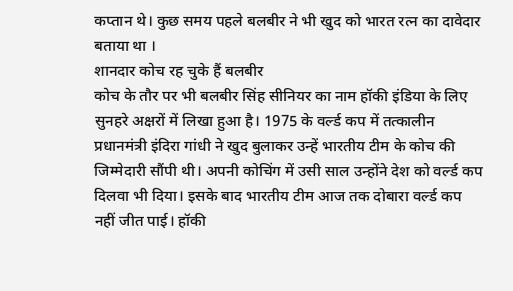कप्तान थे। कुछ समय पहले बलबीर ने भी खुद को भारत रत्न का दावेदार बताया था ।
शानदार कोच रह चुके हैं बलबीर
कोच के तौर पर भी बलबीर सिंह सीनियर का नाम हॉकी इंडिया के लिए सुनहरे अक्षरों में लिखा हुआ है। 1975 के वर्ल्ड कप में तत्कालीन प्रधानमंत्री इंदिरा गांधी ने खुद बुलाकर उन्हें भारतीय टीम के कोच की जिम्मेदारी सौंपी थी। अपनी कोचिंग में उसी साल उन्होंने देश को वर्ल्ड कप दिलवा भी दिया। इसके बाद भारतीय टीम आज तक दोबारा वर्ल्ड कप नहीं जीत पाई। हॉकी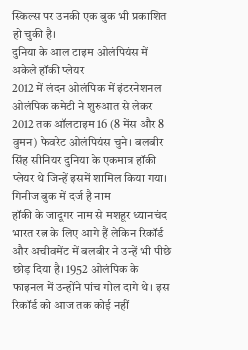स्किल्स पर उनकी एक बुक भी प्रकाशित हो चुकी है।
दुनिया के आल टाइम ओलंपियंस में अकेले हॉकी प्लेयर
2012 में लंदन ओलंपिक में इंटरनेशनल ओलंपिक कमेटी ने शुरुआत से लेकर 2012 तक ऑलटाइम 16 (8 मेंस और 8 वुमन) फेवरेट ओलंपियंस चुने। बलबीर सिंह सीनियर दुनिया के एकमात्र हॉकी प्लेयर थे जिन्हें इसमें शामिल किया गया।
गिनीज बुक में दर्ज है नाम
हॉकी के जादूगर नाम से मशहूर ध्यानचंद भारत रत्न के लिए आगे हैं लेकिन रिकॉर्ड और अचीवमेंट में बलबीर ने उन्हें भी पीछे छोड़ दिया है। 1952 ओलंपिक के फाइनल में उन्होंने पांच गोल दागे थे। इस रिकॉर्ड को आज तक कोई नहीं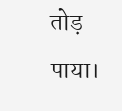तोड़ पाया।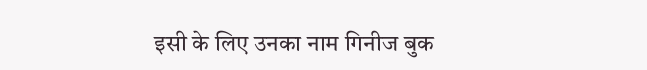इसी के लिए उनका नाम गिनीज बुक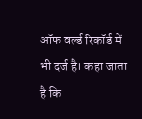ऑफ वर्ल्ड रिकॉर्ड में भी दर्ज है। कहा जाता है कि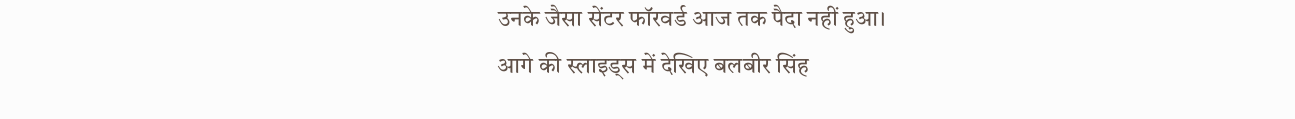उनके जैसा सेंटर फॉरवर्ड आज तक पैदा नहीं हुआ।
आगे की स्लाइड्स में देखिए बलबीर सिंह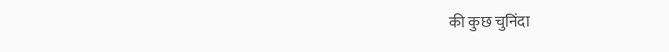की कुछ चुनिंदा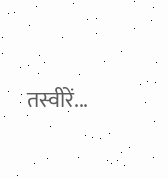तस्वीरें...